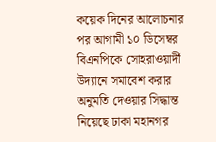কয়েক দিনের আলোচনার পর আগামী ১০ ডিসেম্বর বিএনপিকে সোহরাওয়ার্দী উদ্যানে সমাবেশ করার অনুমতি দেওয়ার সিদ্ধান্ত নিয়েছে ঢাকা মহানগর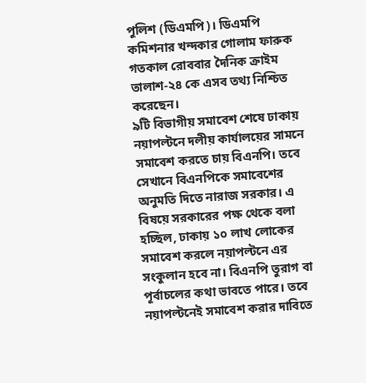পুলিশ (ডিএমপি)। ডিএমপি কমিশনার খন্দকার গোলাম ফারুক গতকাল রোববার দৈনিক ক্রাইম তালাশ-২৪ কে এসব তথ্য নিশ্চিত করেছেন।
৯টি বিভাগীয় সমাবেশ শেষে ঢাকায় নয়াপল্টনে দলীয় কার্যালয়ের সামনে সমাবেশ করতে চায় বিএনপি। তবে সেখানে বিএনপিকে সমাবেশের অনুমতি দিতে নারাজ সরকার। এ বিষয়ে সরকারের পক্ষ থেকে বলা হচ্ছিল, ঢাকায় ১০ লাখ লোকের সমাবেশ করলে নয়াপল্টনে এর সংকুলান হবে না। বিএনপি তুরাগ বা পূর্বাচলের কথা ভাবতে পারে। তবে নয়াপল্টনেই সমাবেশ করার দাবিতে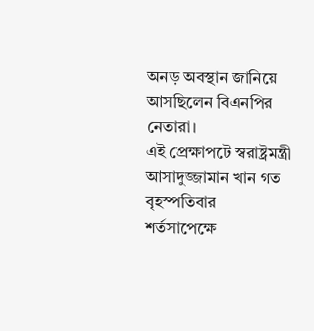অনড় অবস্থান জানিয়ে আসছিলেন বিএনপির নেতারা।
এই প্রেক্ষাপটে স্বরাষ্ট্রমন্ত্রী আসাদুজ্জামান খান গত বৃহস্পতিবার শর্তসাপেক্ষে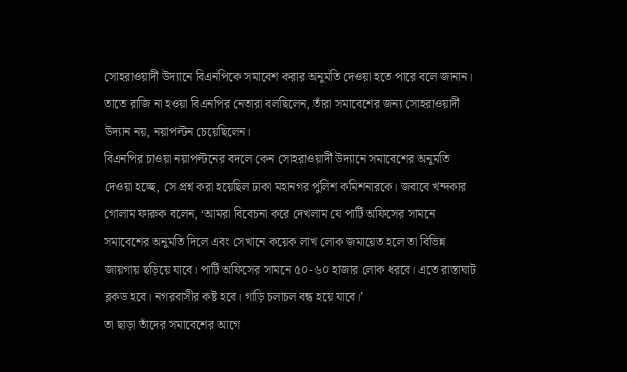সোহরাওয়ার্দী উদ্যানে বিএনপিকে সমাবেশ করার অনুমতি দেওয়া হতে পারে বলে জানান। তাতে রাজি না হওয়া বিএনপির নেতারা বলছিলেন, তাঁরা সমাবেশের জন্য সোহরাওয়ার্দী উদ্যান নয়, নয়াপল্টন চেয়েছিলেন।
বিএনপির চাওয়া নয়াপল্টনের বদলে কেন সোহরাওয়ার্দী উদ্যানে সমাবেশের অনুমতি দেওয়া হচ্ছে, সে প্রশ্ন করা হয়েছিল ঢাকা মহানগর পুলিশ কমিশনারকে। জবাবে খন্দকার গোলাম ফারুক বলেন, ‘আমরা বিবেচনা করে দেখলাম যে পার্টি অফিসের সামনে সমাবেশের অনুমতি দিলে এবং সেখানে কয়েক লাখ লোক জমায়েত হলে তা বিভিন্ন জায়গায় ছড়িয়ে যাবে। পার্টি অফিসের সামনে ৫০-৬০ হাজার লোক ধরবে। এতে রাস্তাঘাট ব্লকড হবে। নগরবাসীর কষ্ট হবে। গাড়ি চলাচল বন্ধ হয়ে যাবে।’
তা ছাড়া তাঁদের সমাবেশের আগে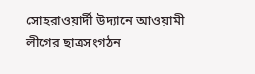সোহরাওয়ার্দী উদ্যানে আওয়ামী লীগের ছাত্রসংগঠন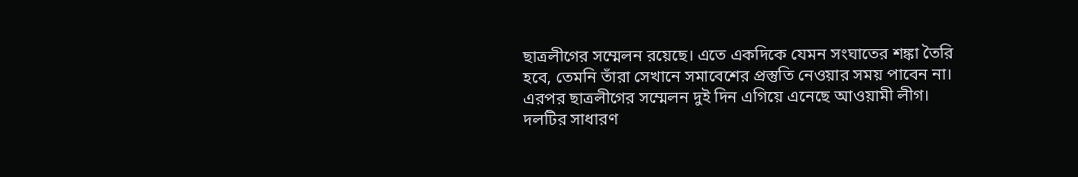ছাত্রলীগের সম্মেলন রয়েছে। এতে একদিকে যেমন সংঘাতের শঙ্কা তৈরি হবে, তেমনি তাঁরা সেখানে সমাবেশের প্রস্তুতি নেওয়ার সময় পাবেন না।
এরপর ছাত্রলীগের সম্মেলন দুই দিন এগিয়ে এনেছে আওয়ামী লীগ। দলটির সাধারণ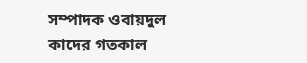সম্পাদক ওবায়দুল কাদের গতকাল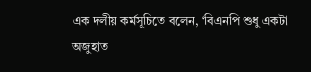এক দলীয় কর্মসূচিতে বলেন, ‘বিএনপি শুধু একটা অজুহাত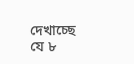দেখাচ্ছে যে ৮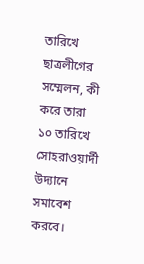তারিখে ছাত্রলীগের সম্মেলন, কী করে তারা ১০ তারিখে সোহরাওয়ার্দী উদ্যানে সমাবেশ করবে।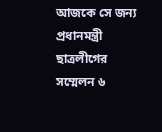আজকে সে জন্য প্রধানমন্ত্রী ছাত্রলীগের সম্মেলন ৬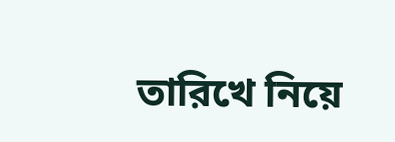তারিখে নিয়ে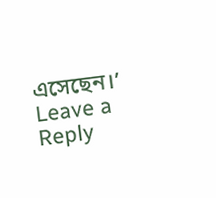এসেছেন।’
Leave a Reply